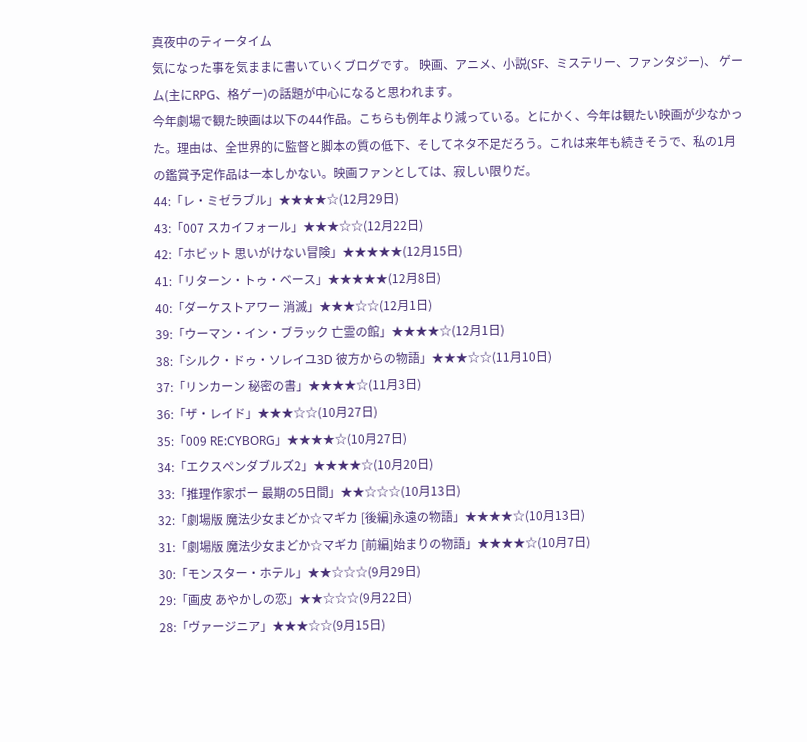真夜中のティータイム
気になった事を気ままに書いていくブログです。 映画、アニメ、小説(SF、ミステリー、ファンタジー)、 ゲーム(主にRPG、格ゲー)の話題が中心になると思われます。
今年劇場で観た映画は以下の44作品。こちらも例年より減っている。とにかく、今年は観たい映画が少なかった。理由は、全世界的に監督と脚本の質の低下、そしてネタ不足だろう。これは来年も続きそうで、私の1月の鑑賞予定作品は一本しかない。映画ファンとしては、寂しい限りだ。
44:「レ・ミゼラブル」★★★★☆(12月29日)
43:「007 スカイフォール」★★★☆☆(12月22日)
42:「ホビット 思いがけない冒険」★★★★★(12月15日)
41:「リターン・トゥ・ベース」★★★★★(12月8日)
40:「ダーケストアワー 消滅」★★★☆☆(12月1日)
39:「ウーマン・イン・ブラック 亡霊の館」★★★★☆(12月1日)
38:「シルク・ドゥ・ソレイユ3D 彼方からの物語」★★★☆☆(11月10日)
37:「リンカーン 秘密の書」★★★★☆(11月3日)
36:「ザ・レイド」★★★☆☆(10月27日)
35:「009 RE:CYBORG」★★★★☆(10月27日)
34:「エクスペンダブルズ2」★★★★☆(10月20日)
33:「推理作家ポー 最期の5日間」★★☆☆☆(10月13日)
32:「劇場版 魔法少女まどか☆マギカ [後編]永遠の物語」★★★★☆(10月13日)
31:「劇場版 魔法少女まどか☆マギカ [前編]始まりの物語」★★★★☆(10月7日)
30:「モンスター・ホテル」★★☆☆☆(9月29日)
29:「画皮 あやかしの恋」★★☆☆☆(9月22日)
28:「ヴァージニア」★★★☆☆(9月15日)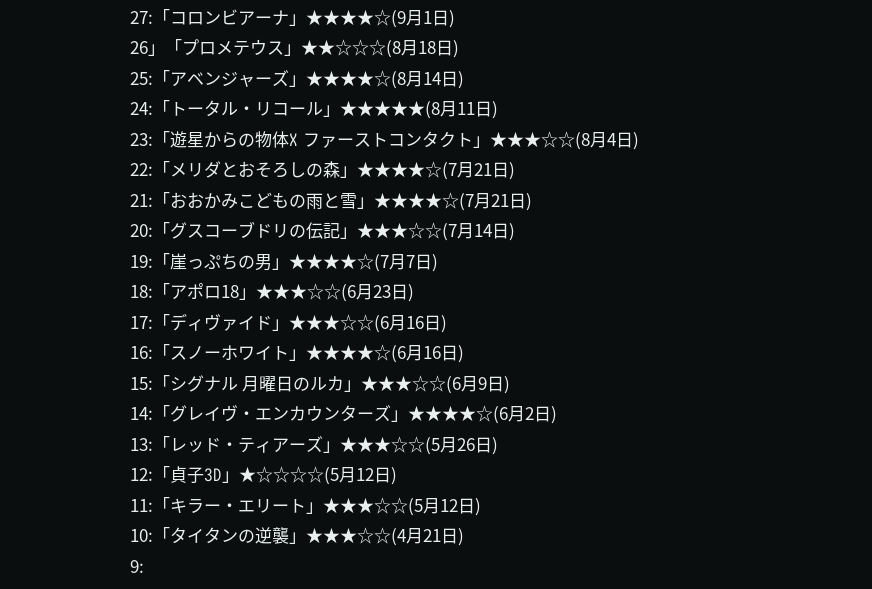27:「コロンビアーナ」★★★★☆(9月1日)
26」「プロメテウス」★★☆☆☆(8月18日)
25:「アベンジャーズ」★★★★☆(8月14日)
24:「トータル・リコール」★★★★★(8月11日)
23:「遊星からの物体X ファーストコンタクト」★★★☆☆(8月4日)
22:「メリダとおそろしの森」★★★★☆(7月21日)
21:「おおかみこどもの雨と雪」★★★★☆(7月21日)
20:「グスコーブドリの伝記」★★★☆☆(7月14日)
19:「崖っぷちの男」★★★★☆(7月7日)
18:「アポロ18」★★★☆☆(6月23日)
17:「ディヴァイド」★★★☆☆(6月16日)
16:「スノーホワイト」★★★★☆(6月16日)
15:「シグナル 月曜日のルカ」★★★☆☆(6月9日)
14:「グレイヴ・エンカウンターズ」★★★★☆(6月2日)
13:「レッド・ティアーズ」★★★☆☆(5月26日)
12:「貞子3D」★☆☆☆☆(5月12日)
11:「キラー・エリート」★★★☆☆(5月12日)
10:「タイタンの逆襲」★★★☆☆(4月21日)
9: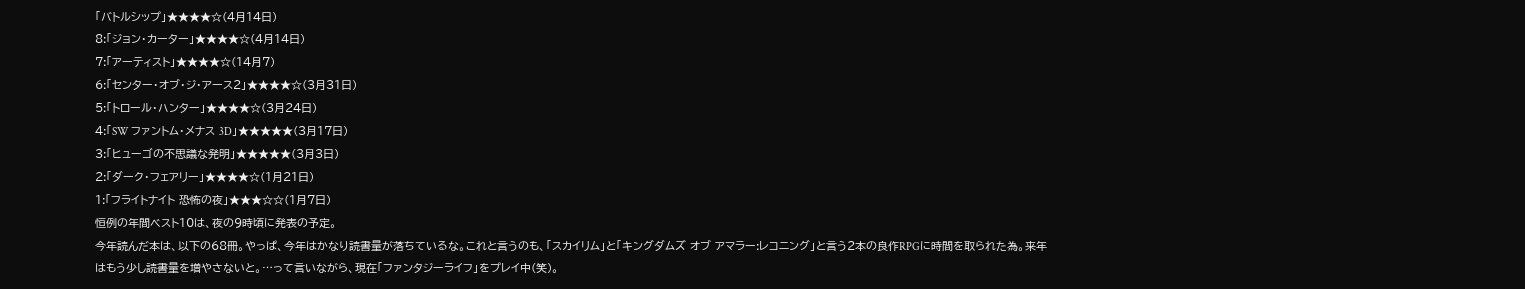「バトルシップ」★★★★☆(4月14日)
8:「ジョン・カーター」★★★★☆(4月14日)
7:「アーティスト」★★★★☆(14月7)
6:「センター・オブ・ジ・アース2」★★★★☆(3月31日)
5:「トロール・ハンター」★★★★☆(3月24日)
4:「SW ファントム・メナス 3D」★★★★★(3月17日)
3:「ヒューゴの不思議な発明」★★★★★(3月3日)
2:「ダーク・フェアリー」★★★★☆(1月21日)
1:「フライトナイト 恐怖の夜」★★★☆☆(1月7日)
恒例の年間ベスト10は、夜の9時頃に発表の予定。
今年読んだ本は、以下の68冊。やっぱ、今年はかなり読書量が落ちているな。これと言うのも、「スカイリム」と「キングダムズ オブ アマラー:レコニング」と言う2本の良作RPGに時間を取られた為。来年はもう少し読書量を増やさないと。…って言いながら、現在「ファンタジーライフ」をプレイ中(笑)。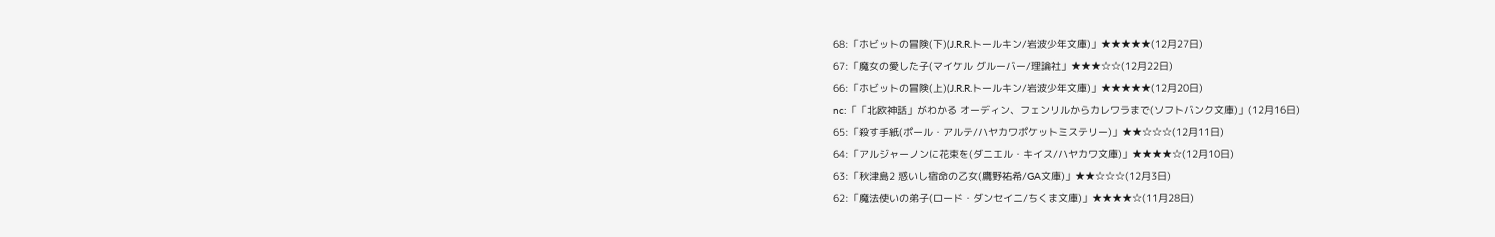68:「ホビットの冒険(下)(J.R.R.トールキン/岩波少年文庫)」★★★★★(12月27日)
67:「魔女の愛した子(マイケル グルーバー/理論社」★★★☆☆(12月22日)
66:「ホビットの冒険(上)(J.R.R.トールキン/岩波少年文庫)」★★★★★(12月20日)
nc:「「北欧神話」がわかる オーディン、フェンリルからカレワラまで(ソフトバンク文庫)」(12月16日)
65:「殺す手紙(ポール・アルテ/ハヤカワポケットミステリー)」★★☆☆☆(12月11日)
64:「アルジャーノンに花束を(ダニエル・キイス/ハヤカワ文庫)」★★★★☆(12月10日)
63:「秋津島2 惑いし宿命の乙女(鷹野祐希/GA文庫)」★★☆☆☆(12月3日)
62:「魔法使いの弟子(ロード・ダンセイニ/ちくま文庫)」★★★★☆(11月28日)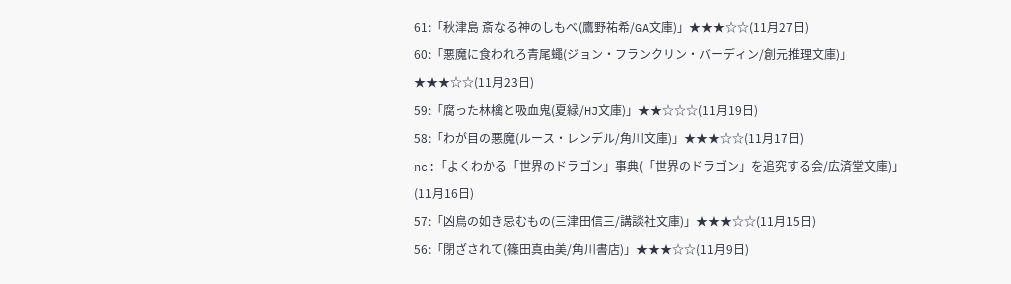61:「秋津島 斎なる神のしもべ(鷹野祐希/GA文庫)」★★★☆☆(11月27日)
60:「悪魔に食われろ青尾蠅(ジョン・フランクリン・バーディン/創元推理文庫)」★★★☆☆(11月23日)
59:「腐った林檎と吸血鬼(夏緑/HJ文庫)」★★☆☆☆(11月19日)
58:「わが目の悪魔(ルース・レンデル/角川文庫)」★★★☆☆(11月17日)
nc:「よくわかる「世界のドラゴン」事典(「世界のドラゴン」を追究する会/広済堂文庫)」(11月16日)
57:「凶鳥の如き忌むもの(三津田信三/講談社文庫)」★★★☆☆(11月15日)
56:「閉ざされて(篠田真由美/角川書店)」★★★☆☆(11月9日)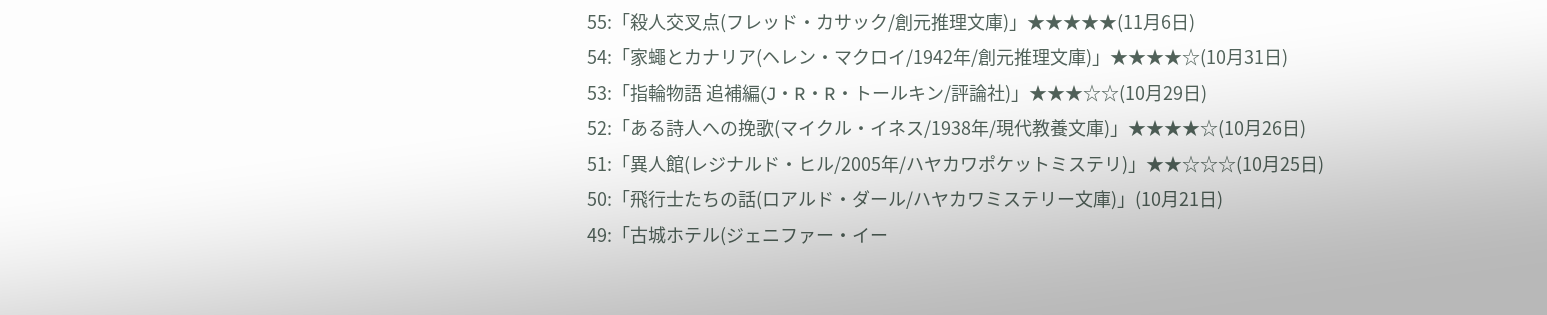55:「殺人交叉点(フレッド・カサック/創元推理文庫)」★★★★★(11月6日)
54:「家蠅とカナリア(ヘレン・マクロイ/1942年/創元推理文庫)」★★★★☆(10月31日)
53:「指輪物語 追補編(J・R・R・トールキン/評論社)」★★★☆☆(10月29日)
52:「ある詩人への挽歌(マイクル・イネス/1938年/現代教養文庫)」★★★★☆(10月26日)
51:「異人館(レジナルド・ヒル/2005年/ハヤカワポケットミステリ)」★★☆☆☆(10月25日)
50:「飛行士たちの話(ロアルド・ダール/ハヤカワミステリー文庫)」(10月21日)
49:「古城ホテル(ジェニファー・イー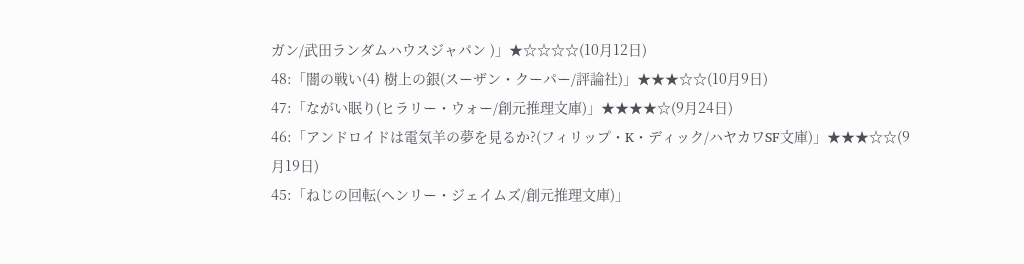ガン/武田ランダムハウスジャパン )」★☆☆☆☆(10月12日)
48:「闇の戦い(4) 樹上の銀(スーザン・クーパー/評論社)」★★★☆☆(10月9日)
47:「ながい眠り(ヒラリー・ウォー/創元推理文庫)」★★★★☆(9月24日)
46:「アンドロイドは電気羊の夢を見るか?(フィリップ・K・ディック/ハヤカワSF文庫)」★★★☆☆(9月19日)
45:「ねじの回転(ヘンリー・ジェイムズ/創元推理文庫)」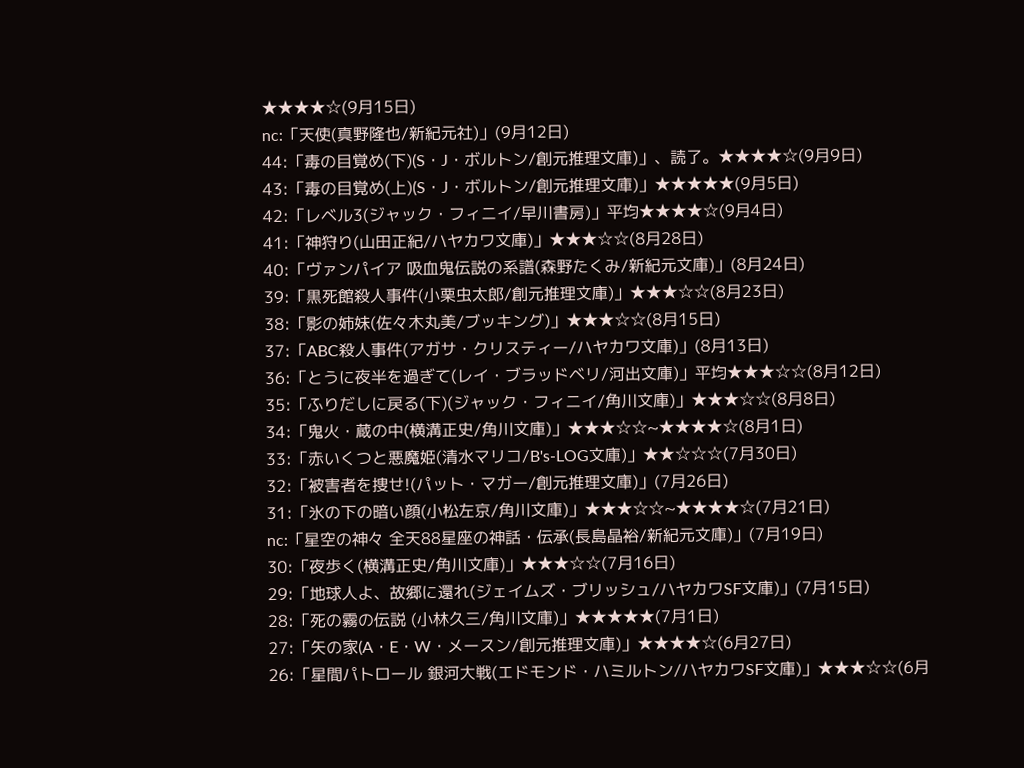★★★★☆(9月15日)
nc:「天使(真野隆也/新紀元社)」(9月12日)
44:「毒の目覚め(下)(S・J・ボルトン/創元推理文庫)」、読了。★★★★☆(9月9日)
43:「毒の目覚め(上)(S・J・ボルトン/創元推理文庫)」★★★★★(9月5日)
42:「レベル3(ジャック・フィニイ/早川書房)」平均★★★★☆(9月4日)
41:「神狩り(山田正紀/ハヤカワ文庫)」★★★☆☆(8月28日)
40:「ヴァンパイア 吸血鬼伝説の系譜(森野たくみ/新紀元文庫)」(8月24日)
39:「黒死館殺人事件(小栗虫太郎/創元推理文庫)」★★★☆☆(8月23日)
38:「影の姉妹(佐々木丸美/ブッキング)」★★★☆☆(8月15日)
37:「ABC殺人事件(アガサ・クリスティー/ハヤカワ文庫)」(8月13日)
36:「とうに夜半を過ぎて(レイ・ブラッドベリ/河出文庫)」平均★★★☆☆(8月12日)
35:「ふりだしに戻る(下)(ジャック・フィニイ/角川文庫)」★★★☆☆(8月8日)
34:「鬼火・蔵の中(横溝正史/角川文庫)」★★★☆☆~★★★★☆(8月1日)
33:「赤いくつと悪魔姫(清水マリコ/B's-LOG文庫)」★★☆☆☆(7月30日)
32:「被害者を捜せ!(パット・マガー/創元推理文庫)」(7月26日)
31:「氷の下の暗い顔(小松左京/角川文庫)」★★★☆☆~★★★★☆(7月21日)
nc:「星空の神々 全天88星座の神話・伝承(長島晶裕/新紀元文庫)」(7月19日)
30:「夜歩く(横溝正史/角川文庫)」★★★☆☆(7月16日)
29:「地球人よ、故郷に還れ(ジェイムズ・ブリッシュ/ハヤカワSF文庫)」(7月15日)
28:「死の霧の伝説 (小林久三/角川文庫)」★★★★★(7月1日)
27:「矢の家(A・E・W・メースン/創元推理文庫)」★★★★☆(6月27日)
26:「星間パトロール 銀河大戦(エドモンド・ハミルトン/ハヤカワSF文庫)」★★★☆☆(6月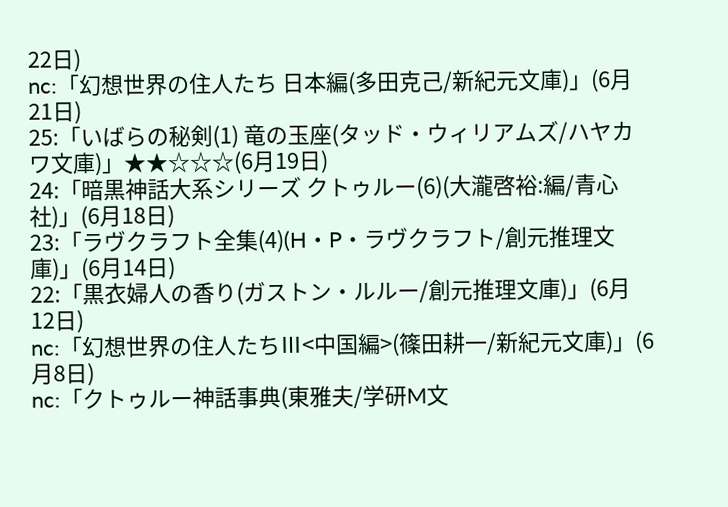22日)
nc:「幻想世界の住人たち 日本編(多田克己/新紀元文庫)」(6月21日)
25:「いばらの秘剣(1) 竜の玉座(タッド・ウィリアムズ/ハヤカワ文庫)」★★☆☆☆(6月19日)
24:「暗黒神話大系シリーズ クトゥルー(6)(大瀧啓裕:編/青心社)」(6月18日)
23:「ラヴクラフト全集(4)(H・P・ラヴクラフト/創元推理文庫)」(6月14日)
22:「黒衣婦人の香り(ガストン・ルルー/創元推理文庫)」(6月12日)
nc:「幻想世界の住人たちⅢ<中国編>(篠田耕一/新紀元文庫)」(6月8日)
nc:「クトゥルー神話事典(東雅夫/学研M文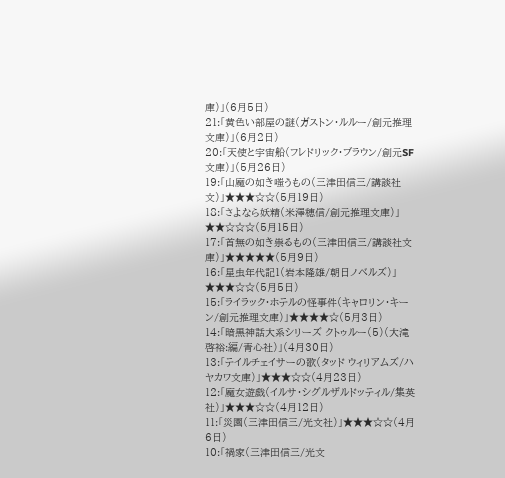庫)」(6月5日)
21:「黄色い部屋の謎(ガストン・ルルー/創元推理文庫)」(6月2日)
20:「天使と宇宙船(フレドリック・ブラウン/創元SF文庫)」(5月26日)
19:「山魔の如き嗤うもの(三津田信三/講談社文)」★★★☆☆(5月19日)
18:「さよなら妖精(米澤穂信/創元推理文庫)」★★☆☆☆(5月15日)
17:「首無の如き祟るもの(三津田信三/講談社文庫)」★★★★★(5月9日)
16:「星虫年代記1(岩本隆雄/朝日ノベルズ)」★★★☆☆(5月5日)
15:「ライラック・ホテルの怪事件(キャロリン・キーン/創元推理文庫)」★★★★☆(5月3日)
14:「暗黒神話大系シリーズ クトゥルー(5)(大滝啓裕:編/青心社)」(4月30日)
13:「テイルチェイサーの歌(タッド ウィリアムズ/ハヤカワ文庫)」★★★☆☆(4月23日)
12:「魔女遊戯(イルサ・シグルザルドッティル/集英社)」★★★☆☆(4月12日)
11:「災園(三津田信三/光文社)」★★★☆☆(4月6日)
10:「禍家(三津田信三/光文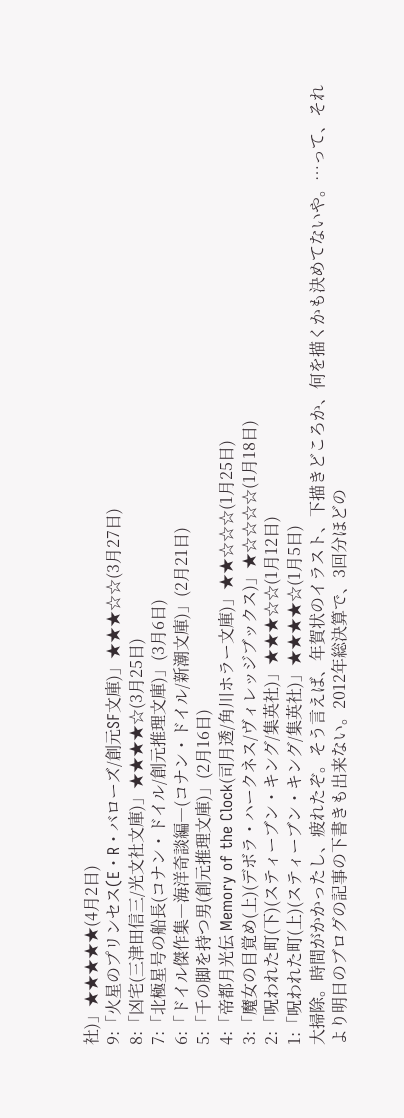社)」★★★★★(4月2日)
9:「火星のプリンセス(E・R・バローズ/創元SF文庫)」★★★☆☆(3月27日)
8:「凶宅(三津田信三/光文社文庫)」★★★★☆(3月25日)
7:「北極星号の船長(コナン・ドイル/創元推理文庫)」(3月6日)
6:「ドイル傑作集―海洋奇談編―(コナン・ドイル/新潮文庫)」(2月21日)
5:「千の脚を持つ男(創元推理文庫)」(2月16日)
4:「帝都月光伝 Memory of the Clock(司月透/角川ホラー文庫)」★★☆☆☆(1月25日)
3:「魔女の目覚め(上)(デボラ・ハークネス/ヴィレッジブックス)」★☆☆☆☆(1月18日)
2:「呪われた町(下)(スティーブン・キング/集英社)」★★★☆☆(1月12日)
1:「呪われた町(上)(スティーブン・キング/集英社)」★★★★☆(1月5日)
大掃除。時間がかかったし、疲れたぞ。そう言えば、年賀状のイラスト、下描きどころか、何を描くかも決めてないや。…って、それより明日のブログの記事の下書きも出来ない。2012年総決算で、3回分ほどの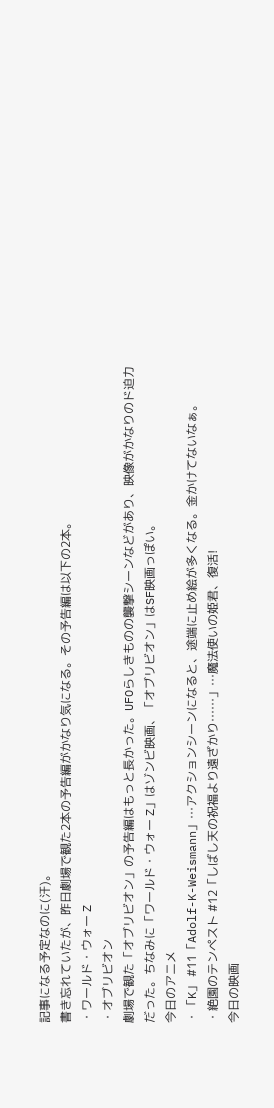記事になる予定なのに(汗)。
書き忘れていたが、昨日劇場で観た2本の予告編がかなり気になる。その予告編は以下の2本。
・ワールド・ウォー Z
・オブリビオン
劇場で観た「オブリビオン」の予告編はもっと長かった。UFOらしきものの襲撃シーンなどがあり、映像がかなりのド迫力だった。ちなみに「ワールド・ウォー Z」はゾンビ映画、「オブリビオン」はSF映画っぽい。
今日のアニメ
・「K」 #11「Adolf-K-Weismann」…アクションシーンになると、途端に止め絵が多くなる。金かけてないなぁ。
・絶園のテンペスト #12「しばし天の祝福より遠ざかり……」…魔法使いの姫君、復活!
今日の映画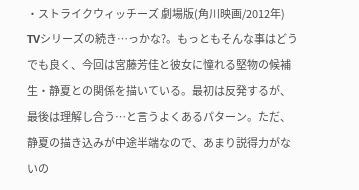・ストライクウィッチーズ 劇場版(角川映画/2012年)
TVシリーズの続き…っかな?。もっともそんな事はどうでも良く、今回は宮藤芳佳と彼女に憧れる堅物の候補生・静夏との関係を描いている。最初は反発するが、最後は理解し合う…と言うよくあるパターン。ただ、静夏の描き込みが中途半端なので、あまり説得力がないの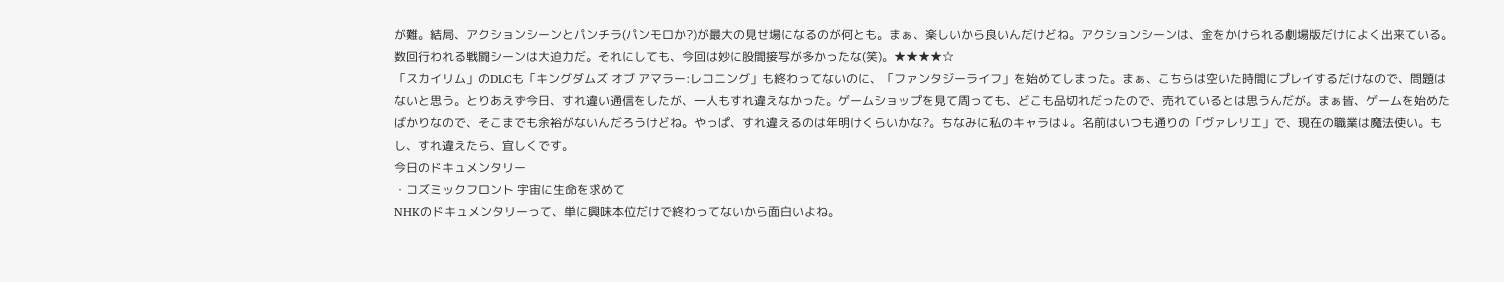が難。結局、アクションシーンとパンチラ(パンモロか?)が最大の見せ場になるのが何とも。まぁ、楽しいから良いんだけどね。アクションシーンは、金をかけられる劇場版だけによく出来ている。数回行われる戦闘シーンは大迫力だ。それにしても、今回は妙に股間接写が多かったな(笑)。★★★★☆
「スカイリム」のDLCも「キングダムズ オブ アマラー:レコニング」も終わってないのに、「ファンタジーライフ」を始めてしまった。まぁ、こちらは空いた時間にプレイするだけなので、問題はないと思う。とりあえず今日、すれ違い通信をしたが、一人もすれ違えなかった。ゲームショップを見て周っても、どこも品切れだったので、売れているとは思うんだが。まぁ皆、ゲームを始めたばかりなので、そこまでも余裕がないんだろうけどね。やっぱ、すれ違えるのは年明けくらいかな?。ちなみに私のキャラは↓。名前はいつも通りの「ヴァレリエ」で、現在の職業は魔法使い。もし、すれ違えたら、宜しくです。
今日のドキュメンタリー
・コズミックフロント 宇宙に生命を求めて
NHKのドキュメンタリーって、単に興味本位だけで終わってないから面白いよね。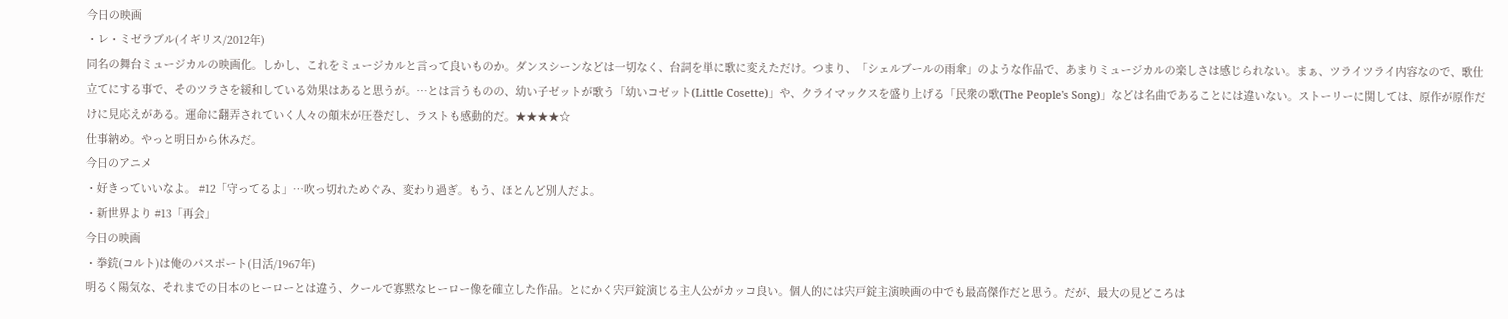今日の映画
・レ・ミゼラブル(イギリス/2012年)
同名の舞台ミュージカルの映画化。しかし、これをミュージカルと言って良いものか。ダンスシーンなどは一切なく、台詞を単に歌に変えただけ。つまり、「シェルブールの雨傘」のような作品で、あまりミュージカルの楽しさは感じられない。まぁ、ツライツライ内容なので、歌仕立てにする事で、そのツラさを緩和している効果はあると思うが。…とは言うものの、幼い子ゼットが歌う「幼いコゼット(Little Cosette)」や、クライマックスを盛り上げる「民衆の歌(The People's Song)」などは名曲であることには違いない。ストーリーに関しては、原作が原作だけに見応えがある。運命に翻弄されていく人々の顛末が圧巻だし、ラストも感動的だ。★★★★☆
仕事納め。やっと明日から休みだ。
今日のアニメ
・好きっていいなよ。 #12「守ってるよ」…吹っ切れためぐみ、変わり過ぎ。もう、ほとんど別人だよ。
・新世界より #13「再会」
今日の映画
・拳銃(コルト)は俺のパスポート(日活/1967年)
明るく陽気な、それまでの日本のヒーローとは違う、クールで寡黙なヒーロー像を確立した作品。とにかく宍戸錠演じる主人公がカッコ良い。個人的には宍戸錠主演映画の中でも最高傑作だと思う。だが、最大の見どころは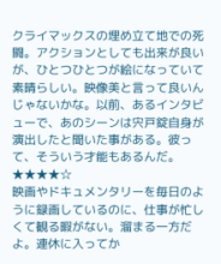クライマックスの埋め立て地での死闘。アクションとしても出来が良いが、ひとつひとつが絵になっていて素晴らしい。映像美と言って良いんじゃないかな。以前、あるインタビューで、あのシーンは宍戸錠自身が演出したと聞いた事がある。彼って、そういう才能もあるんだ。★★★★☆
映画やドキュメンタリーを毎日のように録画しているのに、仕事が忙しくて観る暇がない。溜まる一方だよ。連休に入ってか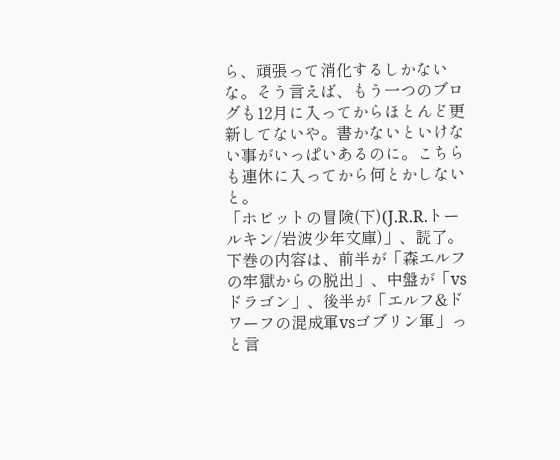ら、頑張って消化するしかないな。そう言えば、もう一つのブログも12月に入ってからほとんど更新してないや。書かないといけない事がいっぱいあるのに。こちらも連休に入ってから何とかしないと。
「ホビットの冒険(下)(J.R.R.トールキン/岩波少年文庫)」、読了。
下巻の内容は、前半が「森エルフの牢獄からの脱出」、中盤が「vsドラゴン」、後半が「エルフ&ドワーフの混成軍vsゴブリン軍」っと言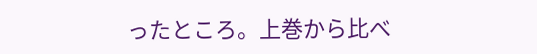ったところ。上巻から比べ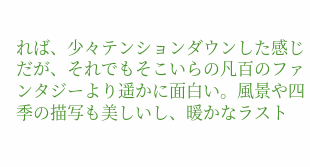れば、少々テンションダウンした感じだが、それでもそこいらの凡百のファンタジーより遥かに面白い。風景や四季の描写も美しいし、暖かなラスト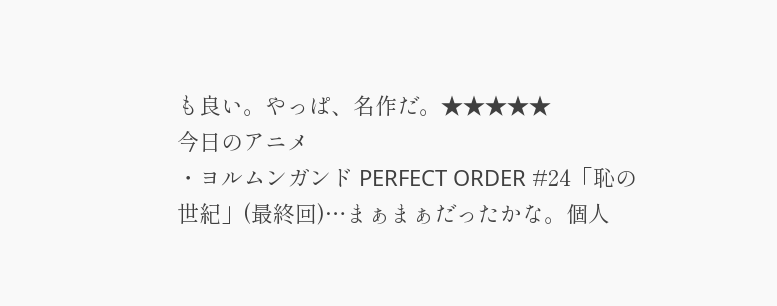も良い。やっぱ、名作だ。★★★★★
今日のアニメ
・ヨルムンガンド PERFECT ORDER #24「恥の世紀」(最終回)…まぁまぁだったかな。個人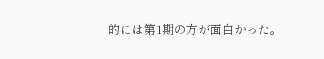的には第1期の方が面白かった。